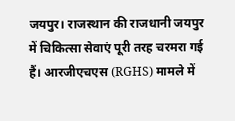जयपुर। राजस्थान की राजधानी जयपुर में चिकित्सा सेवाएं पूरी तरह चरमरा गई हैं। आरजीएचएस (RGHS) मामले में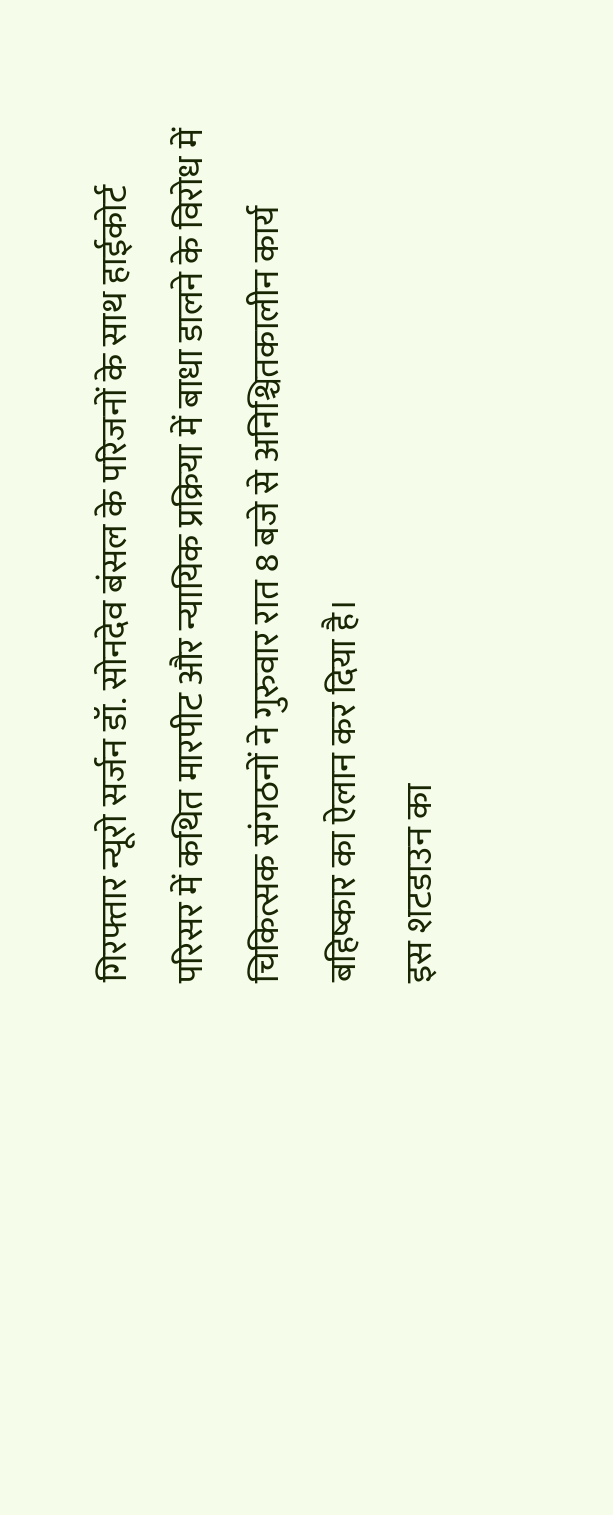गिरफ्तार न्यूरो सर्जन डॉ. सोनदेव बंसल के परिजनों के साथ हाईकोर्ट परिसर में कथित मारपीट और न्यायिक प्रक्रिया में बाधा डालने के विरोध में चिकित्सक संगठनों ने गुरुवार रात 8 बजे से अनिश्चितकालीन कार्य बहिष्कार का ऐलान कर दिया है।
इस शटडाउन का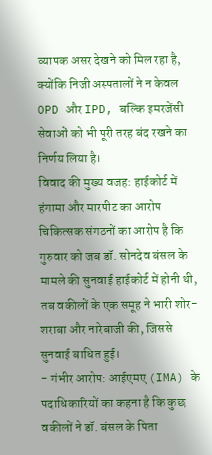व्यापक असर देखने को मिल रहा है, क्योंकि निजी अस्पतालों ने न केवल OPD और IPD, बल्कि इमरजेंसी सेवाओं को भी पूरी तरह बंद रखने का निर्णय लिया है।
विवाद की मुख्य वजह: हाईकोर्ट में हंगामा और मारपीट का आरोप
चिकित्सक संगठनों का आरोप है कि गुरुवार को जब डॉ. सोनदेव बंसल के मामले की सुनवाई हाईकोर्ट में होनी थी, तब वकीलों के एक समूह ने भारी शोर-शराबा और नारेबाजी की, जिससे सुनवाई बाधित हुई।
- गंभीर आरोप: आईएमए (IMA) के पदाधिकारियों का कहना है कि कुछ वकीलों ने डॉ. बंसल के पिता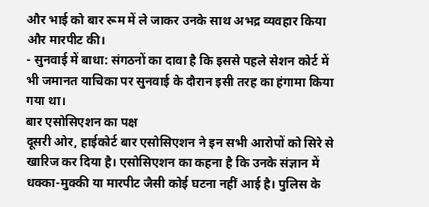और भाई को बार रूम में ले जाकर उनके साथ अभद्र व्यवहार किया और मारपीट की।
- सुनवाई में बाधा: संगठनों का दावा है कि इससे पहले सेशन कोर्ट में भी जमानत याचिका पर सुनवाई के दौरान इसी तरह का हंगामा किया गया था।
बार एसोसिएशन का पक्ष
दूसरी ओर, हाईकोर्ट बार एसोसिएशन ने इन सभी आरोपों को सिरे से खारिज कर दिया है। एसोसिएशन का कहना है कि उनके संज्ञान में धक्का-मुक्की या मारपीट जैसी कोई घटना नहीं आई है। पुलिस के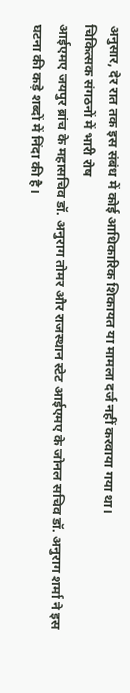अनुसार, देर रात तक इस संबंध में कोई आधिकारिक शिकायत या मामला दर्ज नहीं करवाया गया था।
चिकित्सक संगठनों में भारी रोष
आईएमए जयपुर ब्रांच के महासचिव डॉ. अनुराग तोमर और राजस्थान स्टेट आईएमए के जोनल सचिव डॉ. अनुराग शर्मा ने इस घटना की कड़े शब्दों में निंदा की है।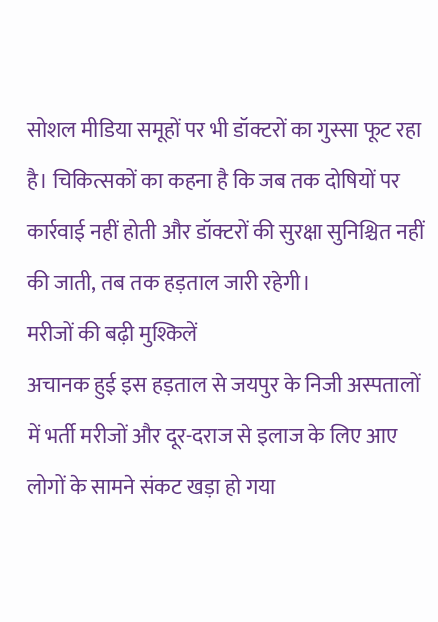सोशल मीडिया समूहों पर भी डॉक्टरों का गुस्सा फूट रहा है। चिकित्सकों का कहना है कि जब तक दोषियों पर कार्रवाई नहीं होती और डॉक्टरों की सुरक्षा सुनिश्चित नहीं की जाती, तब तक हड़ताल जारी रहेगी।
मरीजों की बढ़ी मुश्किलें
अचानक हुई इस हड़ताल से जयपुर के निजी अस्पतालों में भर्ती मरीजों और दूर-दराज से इलाज के लिए आए लोगों के सामने संकट खड़ा हो गया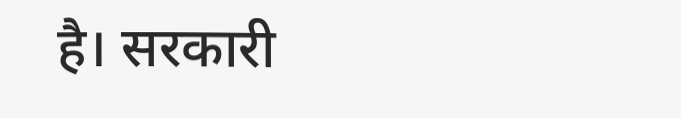है। सरकारी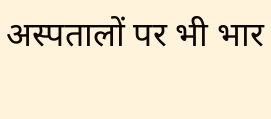अस्पतालों पर भी भार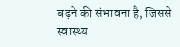बढ़ने की संभावना है, जिससे स्वास्थ्य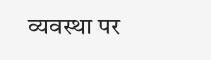व्यवस्था पर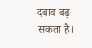दबाव बढ़ सकता है।